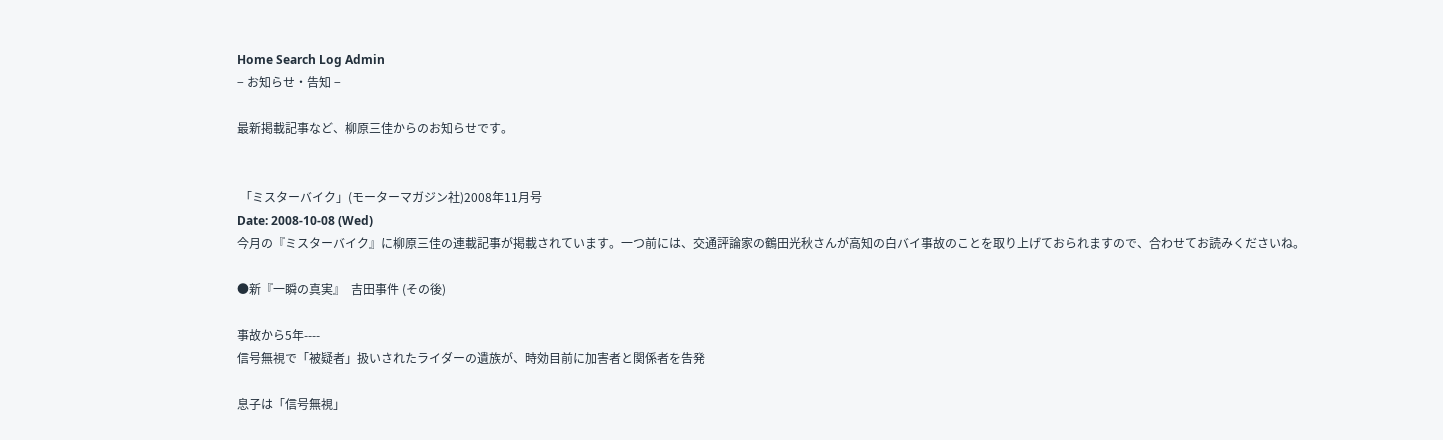Home Search Log Admin
− お知らせ・告知 −

最新掲載記事など、柳原三佳からのお知らせです。


 「ミスターバイク」(モーターマガジン社)2008年11月号
Date: 2008-10-08 (Wed)
今月の『ミスターバイク』に柳原三佳の連載記事が掲載されています。一つ前には、交通評論家の鶴田光秋さんが高知の白バイ事故のことを取り上げておられますので、合わせてお読みくださいね。

●新『一瞬の真実』  吉田事件 (その後)

事故から5年----
信号無視で「被疑者」扱いされたライダーの遺族が、時効目前に加害者と関係者を告発

息子は「信号無視」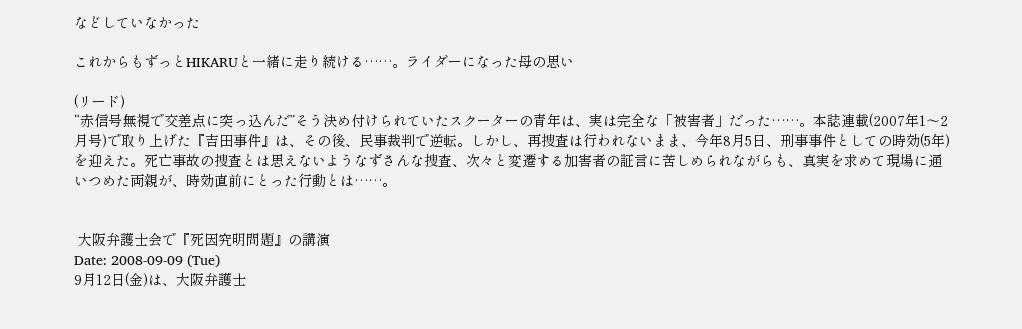などしていなかった

これからもずっとHIKARUと一緒に走り続ける……。ライダーになった母の思い

(リード)
“赤信号無視で交差点に突っ込んだ”そう決め付けられていたスクーターの青年は、実は完全な「被害者」だった……。本誌連載(2007年1〜2月号)で取り上げた『吉田事件』は、その後、民事裁判で逆転。しかし、再捜査は行われないまま、今年8月5日、刑事事件としての時効(5年)を迎えた。死亡事故の捜査とは思えないようなずさんな捜査、次々と変遷する加害者の証言に苦しめられながらも、真実を求めて現場に通いつめた両親が、時効直前にとった行動とは……。


 大阪弁護士会で『死因究明問題』の講演
Date: 2008-09-09 (Tue)
9月12日(金)は、大阪弁護士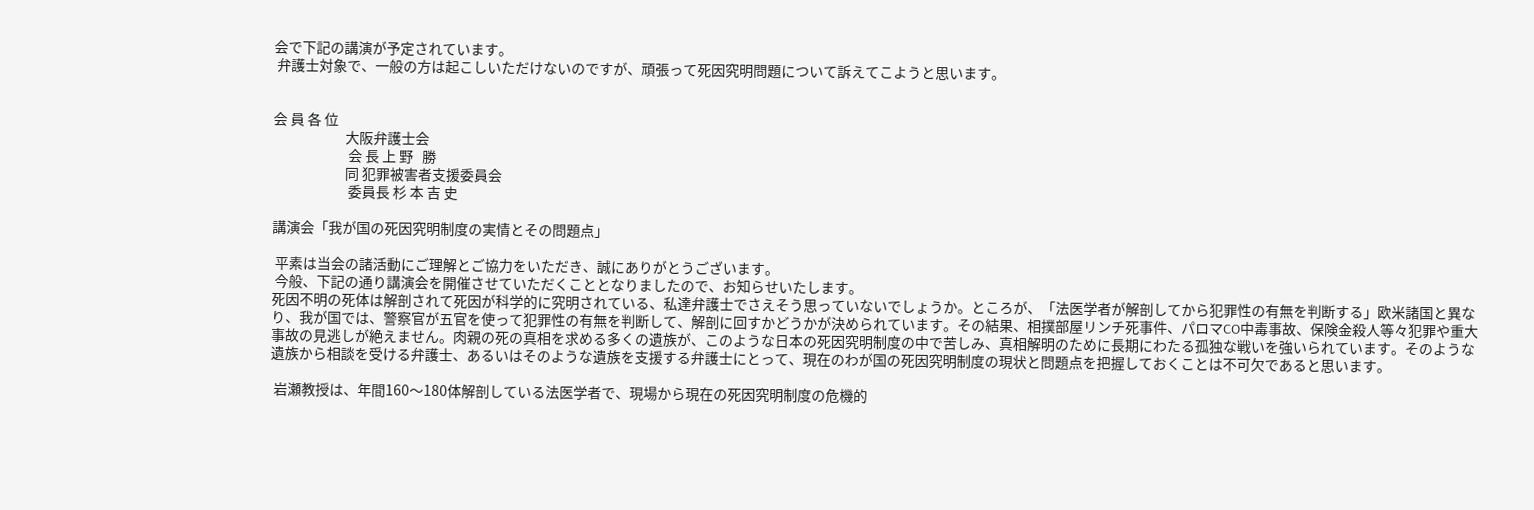会で下記の講演が予定されています。
 弁護士対象で、一般の方は起こしいただけないのですが、頑張って死因究明問題について訴えてこようと思います。


会 員 各 位
                        大阪弁護士会
                         会 長 上 野   勝
                        同 犯罪被害者支援委員会
                         委員長 杉 本 吉 史

講演会「我が国の死因究明制度の実情とその問題点」

 平素は当会の諸活動にご理解とご協力をいただき、誠にありがとうございます。
 今般、下記の通り講演会を開催させていただくこととなりましたので、お知らせいたします。
死因不明の死体は解剖されて死因が科学的に究明されている、私達弁護士でさえそう思っていないでしょうか。ところが、「法医学者が解剖してから犯罪性の有無を判断する」欧米諸国と異なり、我が国では、警察官が五官を使って犯罪性の有無を判断して、解剖に回すかどうかが決められています。その結果、相撲部屋リンチ死事件、パロマCO中毒事故、保険金殺人等々犯罪や重大事故の見逃しが絶えません。肉親の死の真相を求める多くの遺族が、このような日本の死因究明制度の中で苦しみ、真相解明のために長期にわたる孤独な戦いを強いられています。そのような遺族から相談を受ける弁護士、あるいはそのような遺族を支援する弁護士にとって、現在のわが国の死因究明制度の現状と問題点を把握しておくことは不可欠であると思います。

 岩瀬教授は、年間160〜180体解剖している法医学者で、現場から現在の死因究明制度の危機的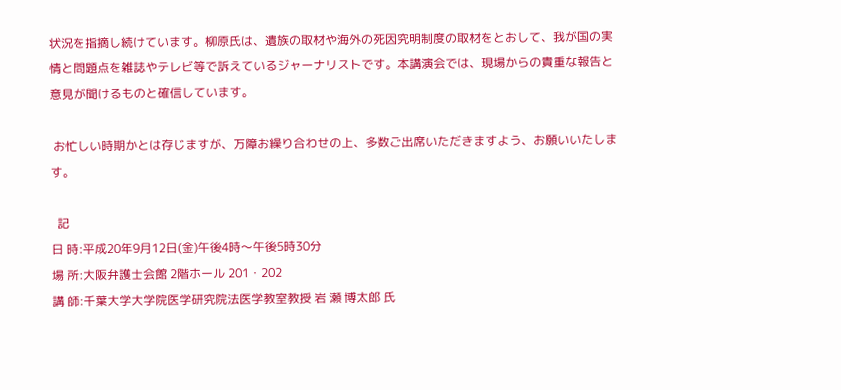状況を指摘し続けています。柳原氏は、遺族の取材や海外の死因究明制度の取材をとおして、我が国の実情と問題点を雑誌やテレビ等で訴えているジャーナリストです。本講演会では、現場からの貴重な報告と意見が聞けるものと確信しています。

 お忙しい時期かとは存じますが、万障お繰り合わせの上、多数ご出席いただきますよう、お願いいたします。

  記
日 時:平成20年9月12日(金)午後4時〜午後5時30分
場 所:大阪弁護士会館 2階ホール 201・202
講 師:千葉大学大学院医学研究院法医学教室教授 岩 瀬 博太郎 氏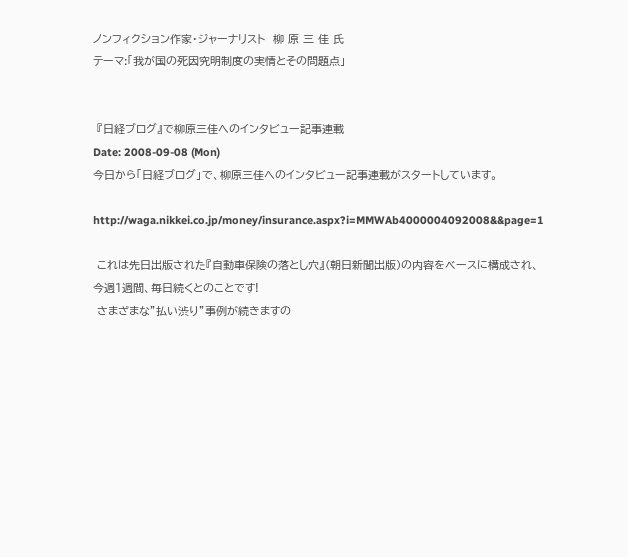ノンフィクション作家・ジャーナリスト  柳 原 三 佳 氏
テーマ:「我が国の死因究明制度の実情とその問題点」


 『日経ブログ』で柳原三佳へのインタビュー記事連載
Date: 2008-09-08 (Mon)
今日から「日経ブログ」で、柳原三佳へのインタビュー記事連載がスタートしています。

http://waga.nikkei.co.jp/money/insurance.aspx?i=MMWAb4000004092008&&page=1

 これは先日出版された『自動車保険の落とし穴』(朝日新聞出版)の内容をベースに構成され、今週1週間、毎日続くとのことです!
 さまざまな”払い渋り”事例が続きますの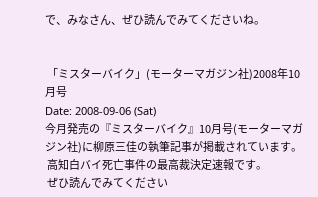で、みなさん、ぜひ読んでみてくださいね。


 「ミスターバイク」(モーターマガジン社)2008年10月号
Date: 2008-09-06 (Sat)
今月発売の『ミスターバイク』10月号(モーターマガジン社)に柳原三佳の執筆記事が掲載されています。
 高知白バイ死亡事件の最高裁決定速報です。
 ぜひ読んでみてください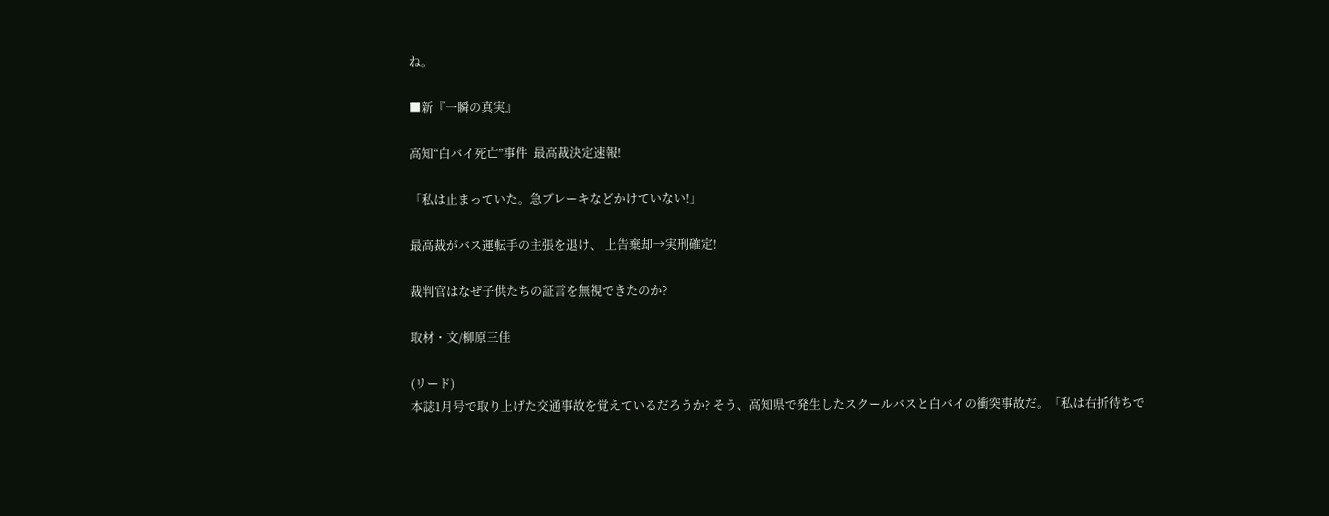ね。

■新『一瞬の真実』

高知“白バイ死亡”事件  最高裁決定速報!

「私は止まっていた。急ブレーキなどかけていない!」

最高裁がバス運転手の主張を退け、 上告棄却→実刑確定!

裁判官はなぜ子供たちの証言を無視できたのか?

取材・文/柳原三佳

(リード)
本誌1月号で取り上げた交通事故を覚えているだろうか? そう、高知県で発生したスクールバスと白バイの衝突事故だ。「私は右折待ちで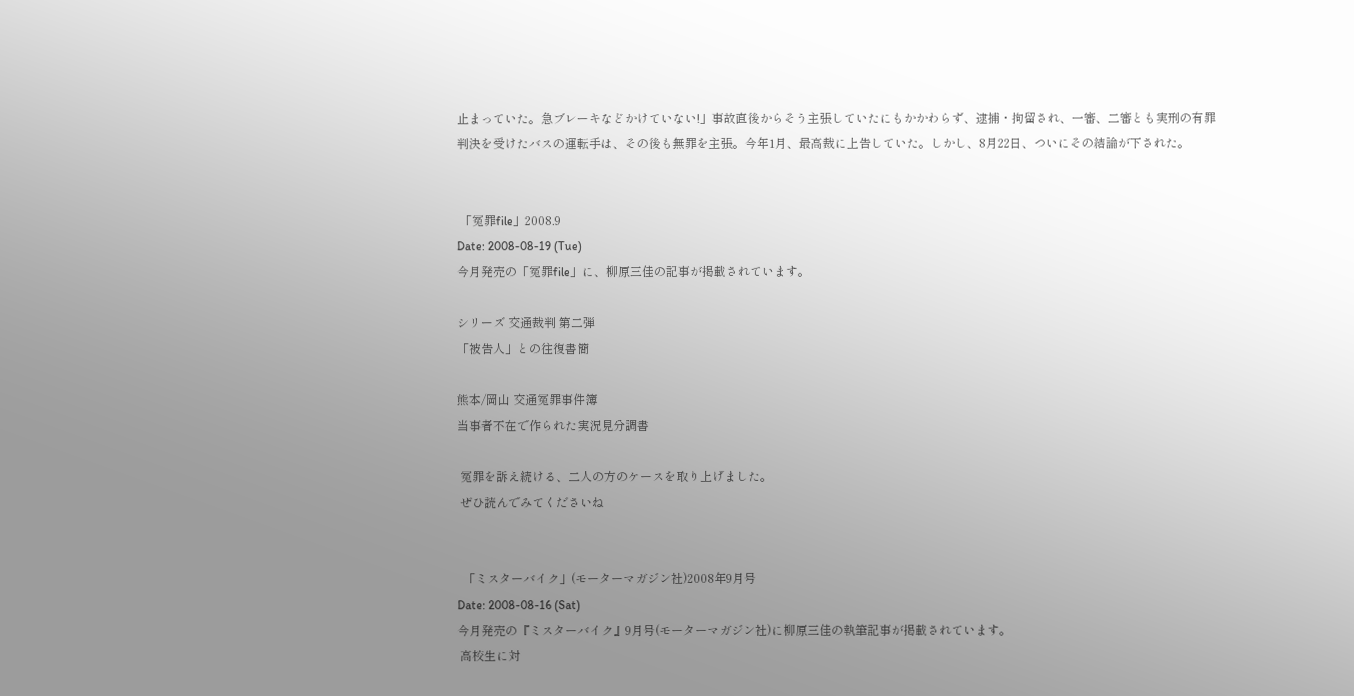止まっていた。急ブレーキなどかけていない!」事故直後からそう主張していたにもかかわらず、逮捕・拘留され、一審、二審とも実刑の有罪判決を受けたバスの運転手は、その後も無罪を主張。今年1月、最高裁に上告していた。しかし、8月22日、ついにその結論が下された。


 「冤罪file」2008.9
Date: 2008-08-19 (Tue)
今月発売の「冤罪file」に、柳原三佳の記事が掲載されています。

シリーズ 交通裁判 第二弾
「被告人」との往復書簡

熊本/岡山 交通冤罪事件簿
当事者不在で作られた実況見分調書

 冤罪を訴え続ける、二人の方のケースを取り上げました。
 ぜひ読んでみてくださいね


  「ミスターバイク」(モーターマガジン社)2008年9月号
Date: 2008-08-16 (Sat)
今月発売の『ミスターバイク』9月号(モーターマガジン社)に柳原三佳の執筆記事が掲載されています。
 高校生に対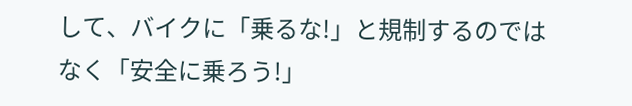して、バイクに「乗るな!」と規制するのではなく「安全に乗ろう!」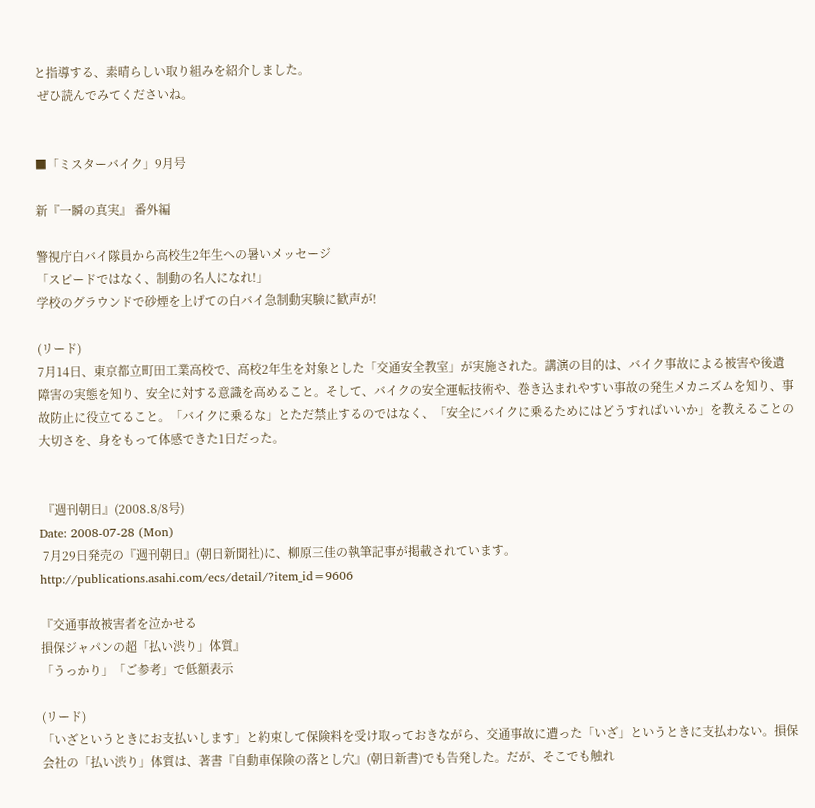と指導する、素晴らしい取り組みを紹介しました。
 ぜひ読んでみてくださいね。


■「ミスターバイク」9月号

新『一瞬の真実』 番外編

警視庁白バイ隊員から高校生2年生への暑いメッセージ
「スピードではなく、制動の名人になれ!」
学校のグラウンドで砂煙を上げての白バイ急制動実験に歓声が!

(リード)
7月14日、東京都立町田工業高校で、高校2年生を対象とした「交通安全教室」が実施された。講演の目的は、バイク事故による被害や後遺障害の実態を知り、安全に対する意識を高めること。そして、バイクの安全運転技術や、巻き込まれやすい事故の発生メカニズムを知り、事故防止に役立てること。「バイクに乗るな」とただ禁止するのではなく、「安全にバイクに乗るためにはどうすればいいか」を教えることの大切さを、身をもって体感できた1日だった。


 『週刊朝日』(2008.8/8号)
Date: 2008-07-28 (Mon)
 7月29日発売の『週刊朝日』(朝日新聞社)に、柳原三佳の執筆記事が掲載されています。
http://publications.asahi.com/ecs/detail/?item_id=9606

『交通事故被害者を泣かせる
損保ジャパンの超「払い渋り」体質』
「うっかり」「ご参考」で低額表示

(リード)
「いざというときにお支払いします」と約束して保険料を受け取っておきながら、交通事故に遭った「いざ」というときに支払わない。損保会社の「払い渋り」体質は、著書『自動車保険の落とし穴』(朝日新書)でも告発した。だが、そこでも触れ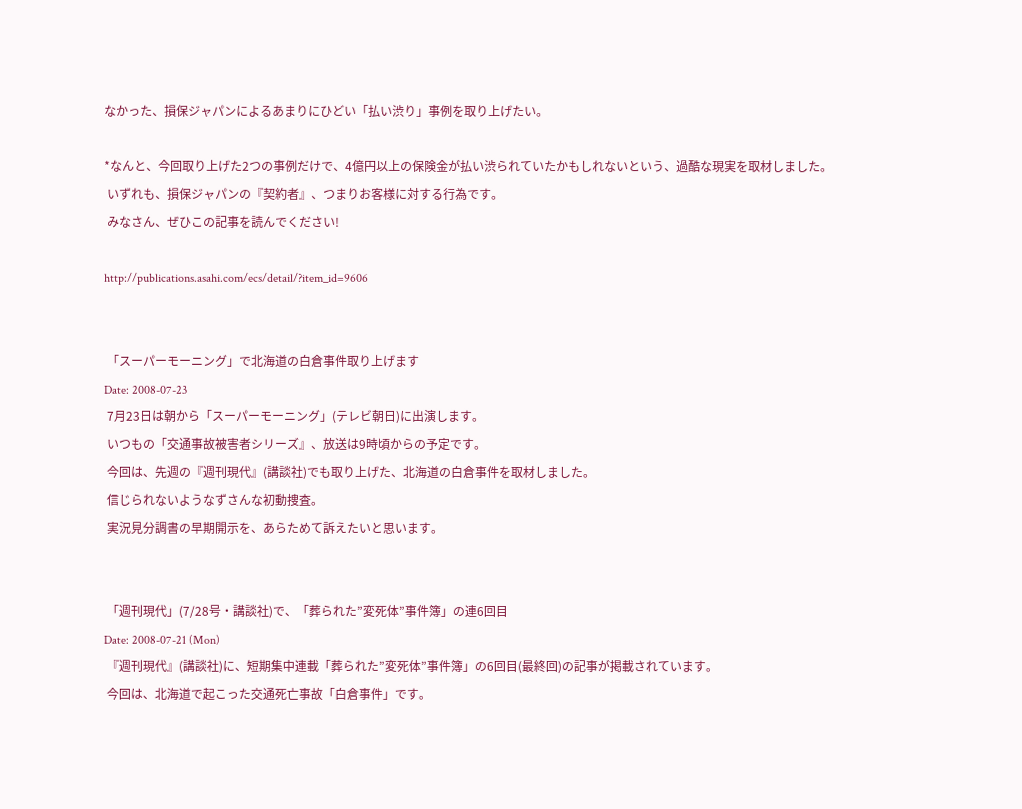なかった、損保ジャパンによるあまりにひどい「払い渋り」事例を取り上げたい。

*なんと、今回取り上げた2つの事例だけで、4億円以上の保険金が払い渋られていたかもしれないという、過酷な現実を取材しました。
 いずれも、損保ジャパンの『契約者』、つまりお客様に対する行為です。
 みなさん、ぜひこの記事を読んでください!

http://publications.asahi.com/ecs/detail/?item_id=9606


 「スーパーモーニング」で北海道の白倉事件取り上げます
Date: 2008-07-23
 7月23日は朝から「スーパーモーニング」(テレビ朝日)に出演します。
 いつもの「交通事故被害者シリーズ』、放送は9時頃からの予定です。
 今回は、先週の『週刊現代』(講談社)でも取り上げた、北海道の白倉事件を取材しました。
 信じられないようなずさんな初動捜査。
 実況見分調書の早期開示を、あらためて訴えたいと思います。


 「週刊現代」(7/28号・講談社)で、「葬られた”変死体”事件簿」の連6回目
Date: 2008-07-21 (Mon)
 『週刊現代』(講談社)に、短期集中連載「葬られた”変死体”事件簿」の6回目(最終回)の記事が掲載されています。
 今回は、北海道で起こった交通死亡事故「白倉事件」です。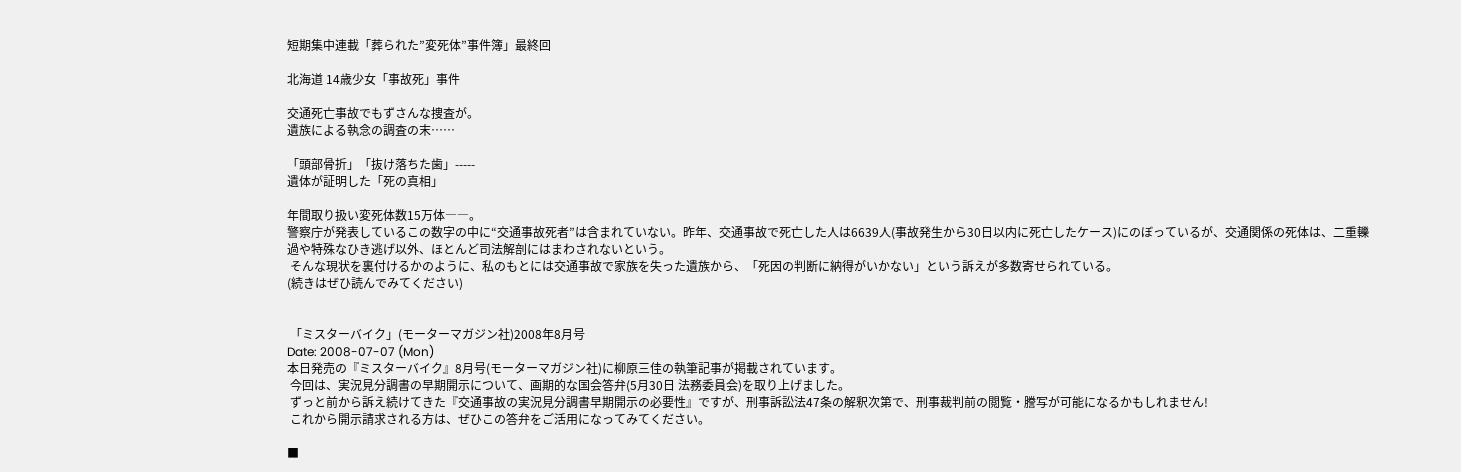短期集中連載「葬られた”変死体”事件簿」最終回

北海道 14歳少女「事故死」事件

交通死亡事故でもずさんな捜査が。
遺族による執念の調査の末……

「頭部骨折」「抜け落ちた歯」-----
遺体が証明した「死の真相」

年間取り扱い変死体数15万体――。
警察庁が発表しているこの数字の中に“交通事故死者”は含まれていない。昨年、交通事故で死亡した人は6639人(事故発生から30日以内に死亡したケース)にのぼっているが、交通関係の死体は、二重轢過や特殊なひき逃げ以外、ほとんど司法解剖にはまわされないという。
 そんな現状を裏付けるかのように、私のもとには交通事故で家族を失った遺族から、「死因の判断に納得がいかない」という訴えが多数寄せられている。
(続きはぜひ読んでみてください)


 「ミスターバイク」(モーターマガジン社)2008年8月号
Date: 2008-07-07 (Mon)
本日発売の『ミスターバイク』8月号(モーターマガジン社)に柳原三佳の執筆記事が掲載されています。
 今回は、実況見分調書の早期開示について、画期的な国会答弁(5月30日 法務委員会)を取り上げました。
 ずっと前から訴え続けてきた『交通事故の実況見分調書早期開示の必要性』ですが、刑事訴訟法47条の解釈次第で、刑事裁判前の閲覧・謄写が可能になるかもしれません!
 これから開示請求される方は、ぜひこの答弁をご活用になってみてください。

■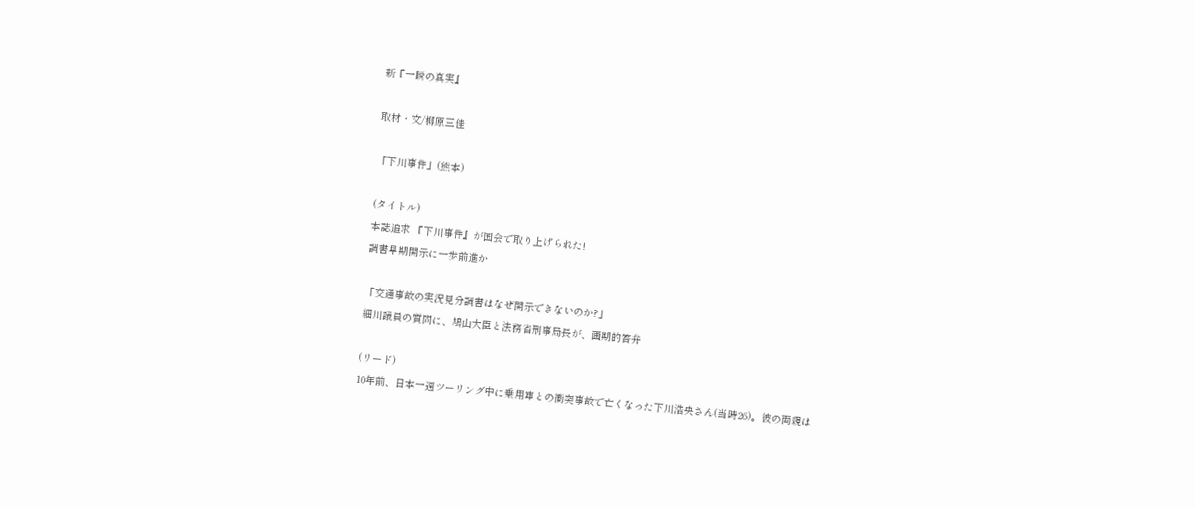新『一瞬の真実』

取材・文/柳原三佳

「下川事件」(熊本)

(タイトル)
本誌追求 『下川事件』が国会で取り上げられた!
調書早期開示に一歩前進か

「交通事故の実況見分調書はなぜ開示できないのか?」
細川議員の質問に、鳩山大臣と法務省刑事局長が、画期的答弁

(リード)
10年前、日本一週ツーリング中に乗用車との衝突事故で亡くなった下川浩央さん(当時26)。彼の両親は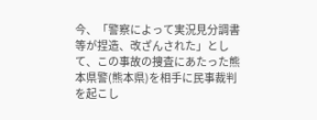今、「警察によって実況見分調書等が捏造、改ざんされた」として、この事故の捜査にあたった熊本県警(熊本県)を相手に民事裁判を起こし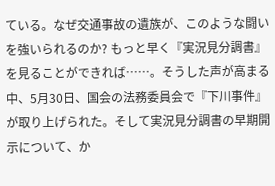ている。なぜ交通事故の遺族が、このような闘いを強いられるのか? もっと早く『実況見分調書』を見ることができれば……。そうした声が高まる中、5月30日、国会の法務委員会で『下川事件』が取り上げられた。そして実況見分調書の早期開示について、か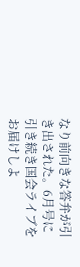なり前向きな答弁が引き出された。6月号に引き続き国会ライブをお届けしよ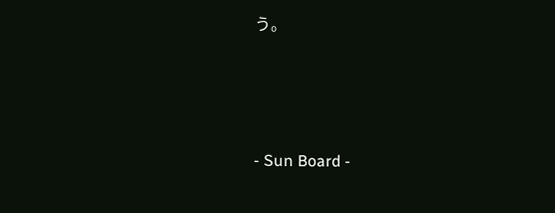う。




- Sun Board -